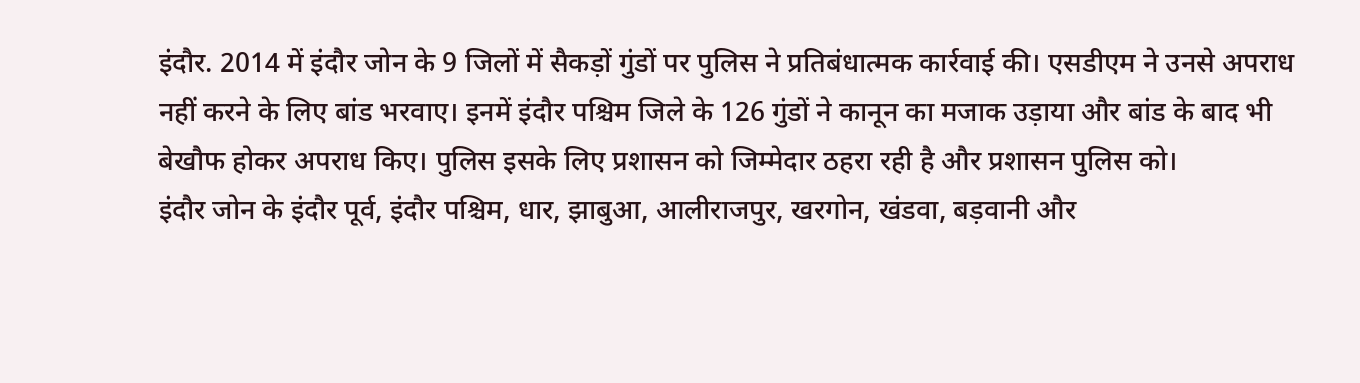इंदौर. 2014 में इंदौर जोन के 9 जिलों में सैकड़ों गुंडों पर पुलिस ने प्रतिबंधात्मक कार्रवाई की। एसडीएम ने उनसे अपराध नहीं करने के लिए बांड भरवाए। इनमें इंदौर पश्चिम जिले के 126 गुंडों ने कानून का मजाक उड़ाया और बांड के बाद भी बेखौफ होकर अपराध किए। पुलिस इसके लिए प्रशासन को जिम्मेदार ठहरा रही है और प्रशासन पुलिस को।
इंदौर जोन के इंदौर पूर्व, इंदौर पश्चिम, धार, झाबुआ, आलीराजपुर, खरगोन, खंडवा, बड़वानी और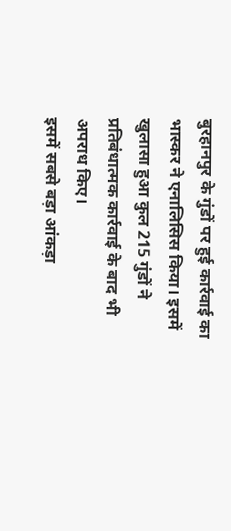बुरहानपुर के गुंडों पर हुई कार्रवाई का भास्कर ने एनालिसिस किया। इसमें खुलासा हुआ कुल 215 गुंडों ने प्रतिबंधात्मक कार्रवाई के बाद भी अपराध किए।
इसमें सबसे बड़ा आंकड़ा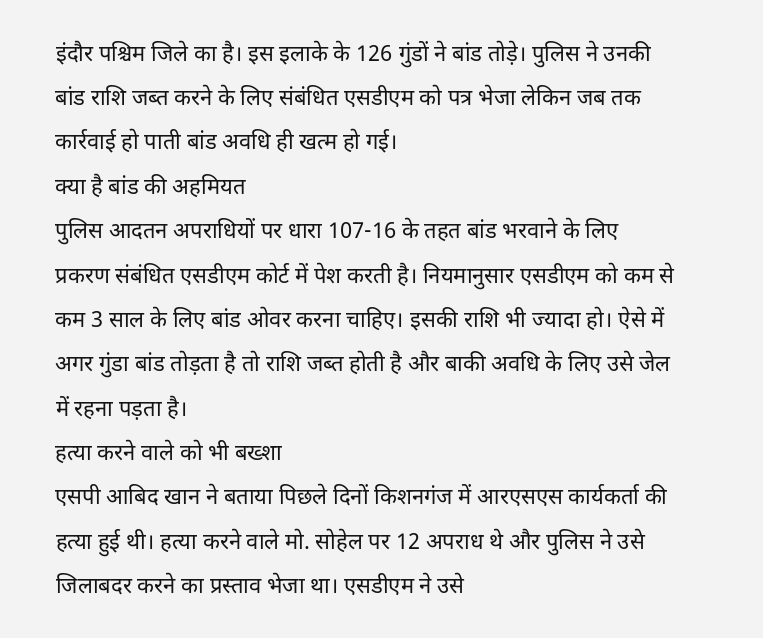इंदौर पश्चिम जिले का है। इस इलाके के 126 गुंडों ने बांड तोड़े। पुलिस ने उनकी बांड राशि जब्त करने के लिए संबंधित एसडीएम को पत्र भेजा लेकिन जब तक कार्रवाई हो पाती बांड अवधि ही खत्म हो गई।
क्या है बांड की अहमियत
पुलिस आदतन अपराधियों पर धारा 107-16 के तहत बांड भरवाने के लिए प्रकरण संबंधित एसडीएम कोर्ट में पेश करती है। नियमानुसार एसडीएम को कम से कम 3 साल के लिए बांड ओवर करना चाहिए। इसकी राशि भी ज्यादा हो। ऐसे में अगर गुंडा बांड तोड़ता है तो राशि जब्त होती है और बाकी अवधि के लिए उसे जेल में रहना पड़ता है।
हत्या करने वाले को भी बख्शा
एसपी आबिद खान ने बताया पिछले दिनों किशनगंज में आरएसएस कार्यकर्ता की हत्या हुई थी। हत्या करने वाले मो. सोहेल पर 12 अपराध थे और पुलिस ने उसे जिलाबदर करने का प्रस्ताव भेजा था। एसडीएम ने उसे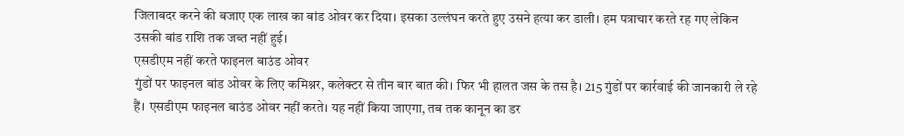जिलाबदर करने की बजाए एक लाख का बांड ओवर कर दिया। इसका उल्लंघन करते हुए उसने हत्या कर डाली। हम पत्राचार करते रह गए लेकिन उसकी बांड राशि तक जब्त नहीं हुई।
एसडीएम नहीं करते फाइनल बाउंड ओवर
गुंडों पर फाइनल बांड ओवर के लिए कमिश्नर, कलेक्टर से तीन बार बात की। फिर भी हालत जस के तस है। 215 गुंडों पर कार्रवाई की जानकारी ले रहे हैं। एसडीएम फाइनल बाउंड ओवर नहीं करते। यह नहीं किया जाएगा, तब तक कानून का डर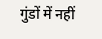गुंडों में नहीं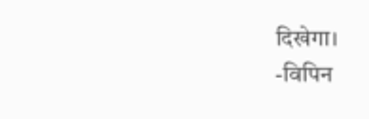दिखेगा।
-विपिन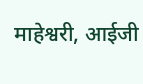माहेश्वरी, आईजी